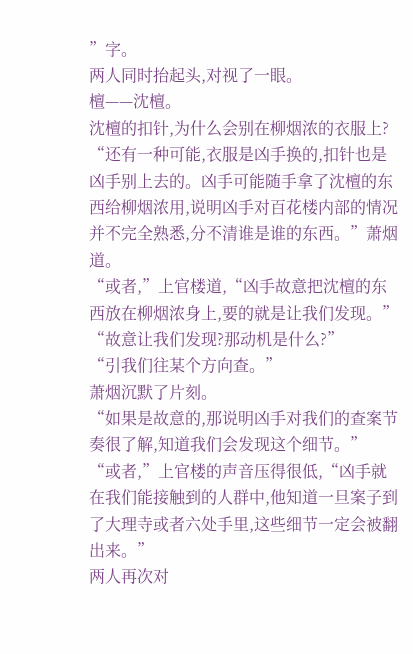”字。
两人同时抬起头,对视了一眼。
檀——沈檀。
沈檀的扣针,为什么会别在柳烟浓的衣服上?
“还有一种可能,衣服是凶手换的,扣针也是凶手别上去的。凶手可能随手拿了沈檀的东西给柳烟浓用,说明凶手对百花楼内部的情况并不完全熟悉,分不清谁是谁的东西。”萧烟道。
“或者,”上官楼道,“凶手故意把沈檀的东西放在柳烟浓身上,要的就是让我们发现。”
“故意让我们发现?那动机是什么?”
“引我们往某个方向查。”
萧烟沉默了片刻。
“如果是故意的,那说明凶手对我们的查案节奏很了解,知道我们会发现这个细节。”
“或者,”上官楼的声音压得很低,“凶手就在我们能接触到的人群中,他知道一旦案子到了大理寺或者六处手里,这些细节一定会被翻出来。”
两人再次对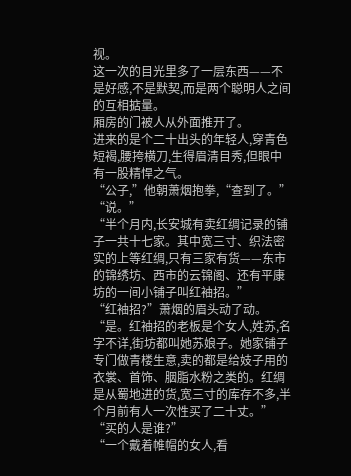视。
这一次的目光里多了一层东西——不是好感,不是默契,而是两个聪明人之间的互相掂量。
厢房的门被人从外面推开了。
进来的是个二十出头的年轻人,穿青色短褐,腰挎横刀,生得眉清目秀,但眼中有一股精悍之气。
“公子,”他朝萧烟抱拳,“查到了。”
“说。”
“半个月内,长安城有卖红绸记录的铺子一共十七家。其中宽三寸、织法密实的上等红绸,只有三家有货——东市的锦绣坊、西市的云锦阁、还有平康坊的一间小铺子叫红袖招。”
“红袖招?”萧烟的眉头动了动。
“是。红袖招的老板是个女人,姓苏,名字不详,街坊都叫她苏娘子。她家铺子专门做青楼生意,卖的都是给妓子用的衣裳、首饰、胭脂水粉之类的。红绸是从蜀地进的货,宽三寸的库存不多,半个月前有人一次性买了二十丈。”
“买的人是谁?”
“一个戴着帷帽的女人,看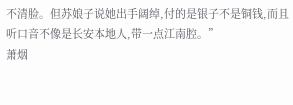不清脸。但苏娘子说她出手阔绰,付的是银子不是铜钱,而且听口音不像是长安本地人,带一点江南腔。”
萧烟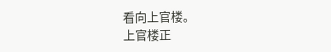看向上官楼。
上官楼正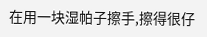在用一块湿帕子擦手,擦得很仔